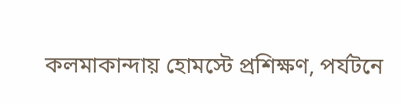কলমাকান্দায় হোমস্টে প্রশিক্ষণ, পর্যটনে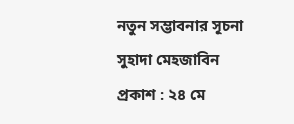নতুন সম্ভাবনার সূচনা
সুহাদা মেহজাবিন
প্রকাশ : ২৪ মে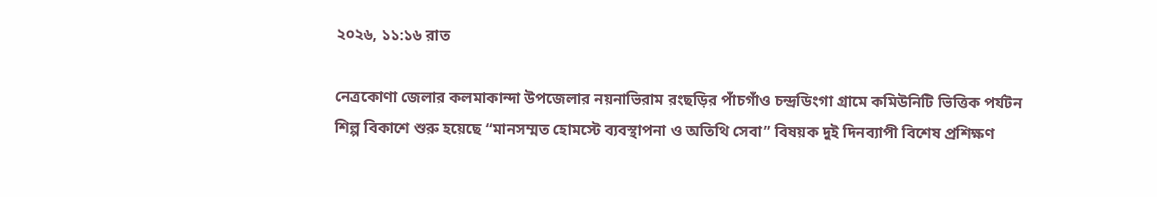২০২৬, ১১:১৬ রাত

নেত্রকোণা জেলার কলমাকান্দা উপজেলার নয়নাভিরাম রংছড়ির পাঁচগাঁও চন্দ্রডিংগা গ্রামে কমিউনিটি ভিত্তিক পর্যটন শিল্প বিকাশে শুরু হয়েছে “মানসম্মত হোমস্টে ব্যবস্থাপনা ও অতিথি সেবা” বিষয়ক দুই দিনব্যাপী বিশেষ প্রশিক্ষণ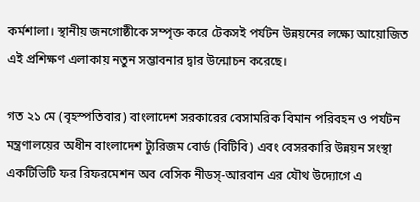কর্মশালা। স্থানীয় জনগোষ্ঠীকে সম্পৃক্ত করে টেকসই পর্যটন উন্নয়নের লক্ষ্যে আয়োজিত এই প্রশিক্ষণ এলাকায় নতুন সম্ভাবনার দ্বার উন্মোচন করেছে।

গত ২১ মে (বৃহস্পতিবার) বাংলাদেশ সরকারের বেসামরিক বিমান পরিবহন ও পর্যটন মন্ত্রণালয়ের অধীন বাংলাদেশ ট্যুরিজম বোর্ড (বিটিবি) এবং বেসরকারি উন্নয়ন সংস্থা একটিভিটি ফর রিফরমেশন অব বেসিক নীডস্-আরবান এর যৌথ উদ্যোগে এ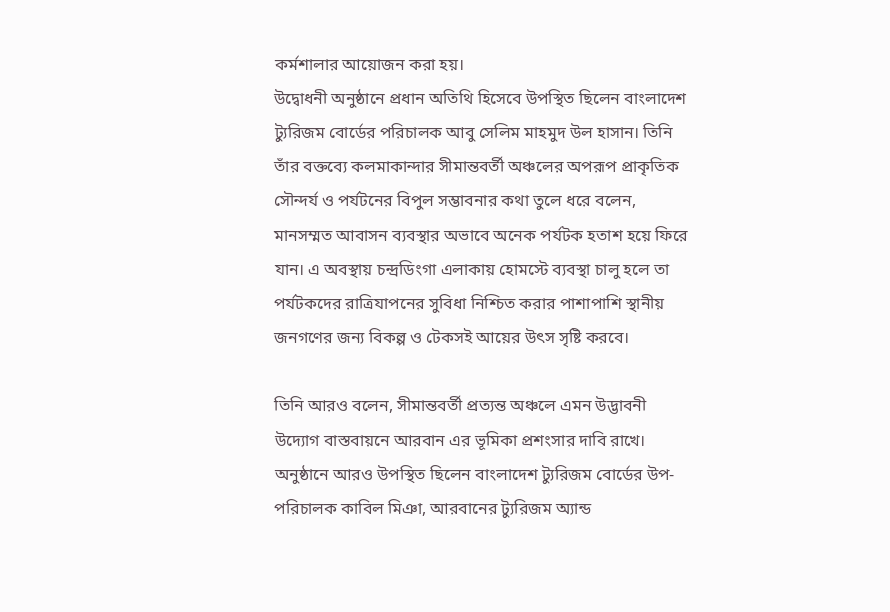কর্মশালার আয়োজন করা হয়।
উদ্বোধনী অনুষ্ঠানে প্রধান অতিথি হিসেবে উপস্থিত ছিলেন বাংলাদেশ ট্যুরিজম বোর্ডের পরিচালক আবু সেলিম মাহমুদ উল হাসান। তিনি তাঁর বক্তব্যে কলমাকান্দার সীমান্তবর্তী অঞ্চলের অপরূপ প্রাকৃতিক সৌন্দর্য ও পর্যটনের বিপুল সম্ভাবনার কথা তুলে ধরে বলেন, মানসম্মত আবাসন ব্যবস্থার অভাবে অনেক পর্যটক হতাশ হয়ে ফিরে যান। এ অবস্থায় চন্দ্রডিংগা এলাকায় হোমস্টে ব্যবস্থা চালু হলে তা পর্যটকদের রাত্রিযাপনের সুবিধা নিশ্চিত করার পাশাপাশি স্থানীয় জনগণের জন্য বিকল্প ও টেকসই আয়ের উৎস সৃষ্টি করবে।

তিনি আরও বলেন, সীমান্তবর্তী প্রত্যন্ত অঞ্চলে এমন উদ্ভাবনী উদ্যোগ বাস্তবায়নে আরবান এর ভূমিকা প্রশংসার দাবি রাখে।
অনুষ্ঠানে আরও উপস্থিত ছিলেন বাংলাদেশ ট্যুরিজম বোর্ডের উপ-পরিচালক কাবিল মিঞা, আরবানের ট্যুরিজম অ্যান্ড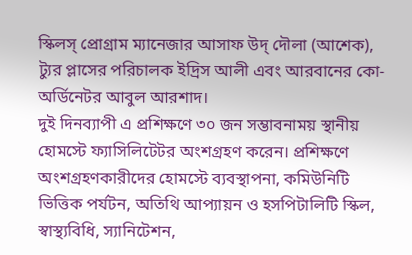স্কিলস্ প্রোগ্রাম ম্যানেজার আসাফ উদ্ দৌলা (আশেক), ট্যুর প্লাসের পরিচালক ইদ্রিস আলী এবং আরবানের কো-অর্ডিনেটর আবুল আরশাদ।
দুই দিনব্যাপী এ প্রশিক্ষণে ৩০ জন সম্ভাবনাময় স্থানীয় হোমস্টে ফ্যাসিলিটেটর অংশগ্রহণ করেন। প্রশিক্ষণে অংশগ্রহণকারীদের হোমস্টে ব্যবস্থাপনা, কমিউনিটি ভিত্তিক পর্যটন, অতিথি আপ্যায়ন ও হসপিটালিটি স্কিল, স্বাস্থ্যবিধি, স্যানিটেশন,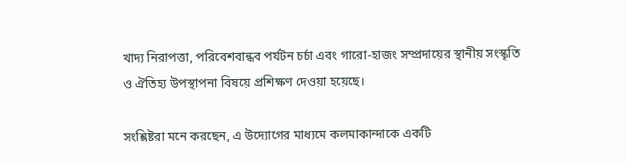খাদ্য নিরাপত্তা, পরিবেশবান্ধব পর্যটন চর্চা এবং গারো-হাজং সম্প্রদায়ের স্থানীয় সংস্কৃতি ও ঐতিহ্য উপস্থাপনা বিষয়ে প্রশিক্ষণ দেওয়া হয়েছে।

সংশ্লিষ্টরা মনে করছেন, এ উদ্যোগের মাধ্যমে কলমাকান্দাকে একটি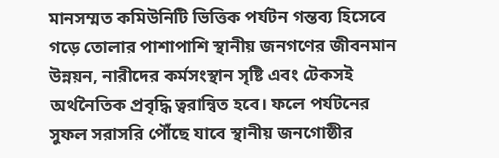মানসম্মত কমিউনিটি ভিত্তিক পর্যটন গন্তব্য হিসেবে গড়ে তোলার পাশাপাশি স্থানীয় জনগণের জীবনমান উন্নয়ন, নারীদের কর্মসংস্থান সৃষ্টি এবং টেকসই অর্থনৈতিক প্রবৃদ্ধি ত্বরান্বিত হবে। ফলে পর্যটনের সুফল সরাসরি পৌঁছে যাবে স্থানীয় জনগোষ্ঠীর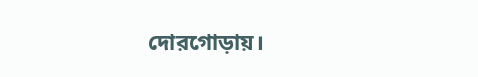দোরগোড়ায়।